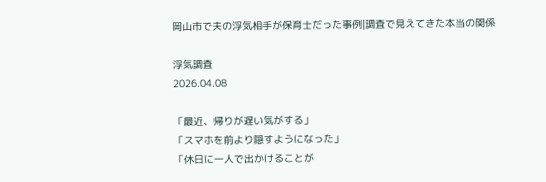岡山市で夫の浮気相手が保育士だった事例|調査で見えてきた本当の関係

浮気調査
2026.04.08

「最近、帰りが遅い気がする」
「スマホを前より隠すようになった」
「休日に一人で出かけることが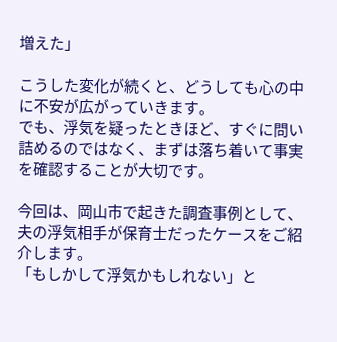増えた」

こうした変化が続くと、どうしても心の中に不安が広がっていきます。
でも、浮気を疑ったときほど、すぐに問い詰めるのではなく、まずは落ち着いて事実を確認することが大切です。

今回は、岡山市で起きた調査事例として、夫の浮気相手が保育士だったケースをご紹介します。
「もしかして浮気かもしれない」と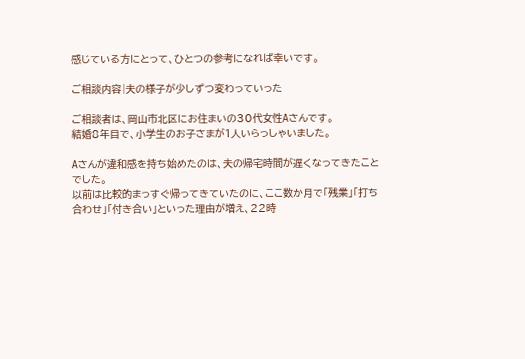感じている方にとって、ひとつの参考になれば幸いです。

ご相談内容|夫の様子が少しずつ変わっていった

ご相談者は、岡山市北区にお住まいの30代女性Aさんです。
結婚8年目で、小学生のお子さまが1人いらっしゃいました。

Aさんが違和感を持ち始めたのは、夫の帰宅時間が遅くなってきたことでした。
以前は比較的まっすぐ帰ってきていたのに、ここ数か月で「残業」「打ち合わせ」「付き合い」といった理由が増え、22時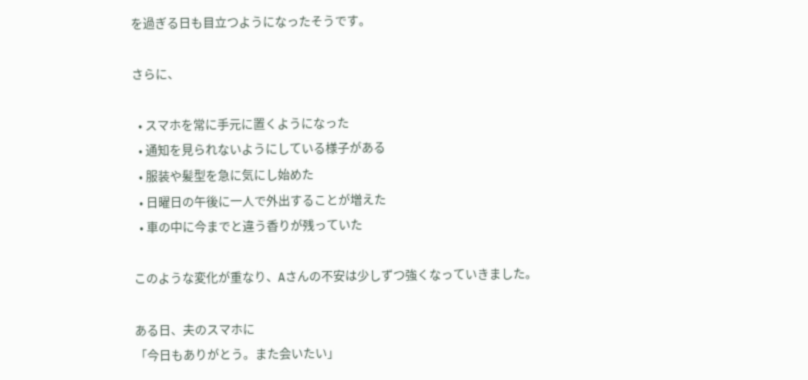を過ぎる日も目立つようになったそうです。

さらに、

  • スマホを常に手元に置くようになった
  • 通知を見られないようにしている様子がある
  • 服装や髪型を急に気にし始めた
  • 日曜日の午後に一人で外出することが増えた
  • 車の中に今までと違う香りが残っていた

このような変化が重なり、Aさんの不安は少しずつ強くなっていきました。

ある日、夫のスマホに
「今日もありがとう。また会いたい」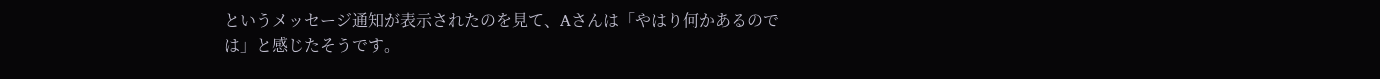というメッセージ通知が表示されたのを見て、Aさんは「やはり何かあるのでは」と感じたそうです。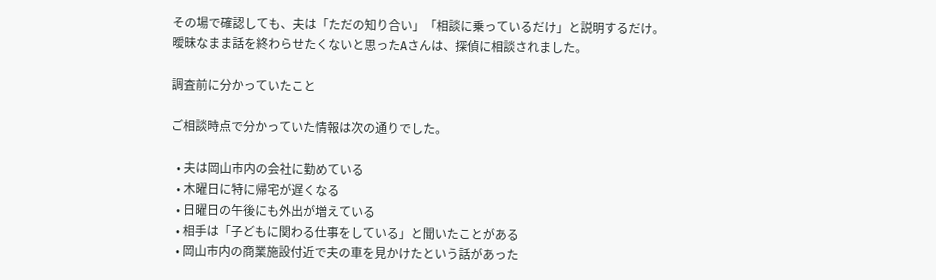その場で確認しても、夫は「ただの知り合い」「相談に乗っているだけ」と説明するだけ。
曖昧なまま話を終わらせたくないと思ったAさんは、探偵に相談されました。

調査前に分かっていたこと

ご相談時点で分かっていた情報は次の通りでした。

  • 夫は岡山市内の会社に勤めている
  • 木曜日に特に帰宅が遅くなる
  • 日曜日の午後にも外出が増えている
  • 相手は「子どもに関わる仕事をしている」と聞いたことがある
  • 岡山市内の商業施設付近で夫の車を見かけたという話があった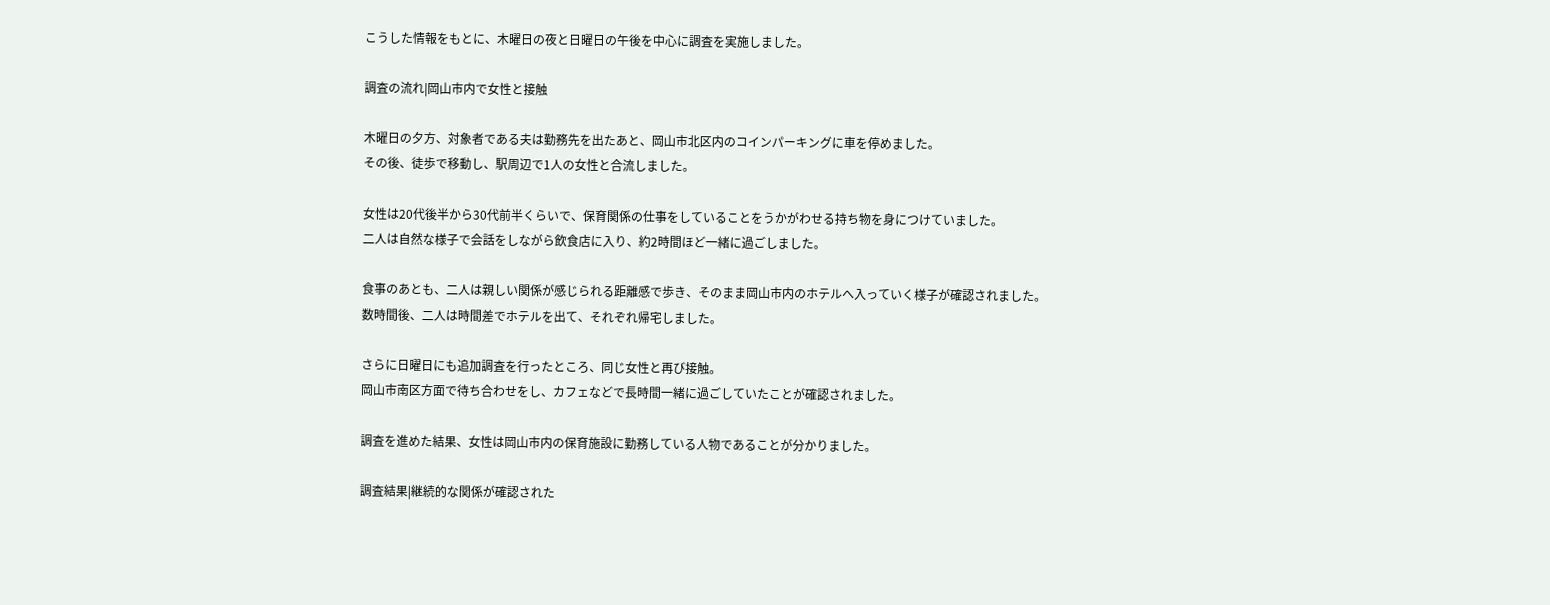こうした情報をもとに、木曜日の夜と日曜日の午後を中心に調査を実施しました。

調査の流れ|岡山市内で女性と接触

木曜日の夕方、対象者である夫は勤務先を出たあと、岡山市北区内のコインパーキングに車を停めました。
その後、徒歩で移動し、駅周辺で1人の女性と合流しました。

女性は20代後半から30代前半くらいで、保育関係の仕事をしていることをうかがわせる持ち物を身につけていました。
二人は自然な様子で会話をしながら飲食店に入り、約2時間ほど一緒に過ごしました。

食事のあとも、二人は親しい関係が感じられる距離感で歩き、そのまま岡山市内のホテルへ入っていく様子が確認されました。
数時間後、二人は時間差でホテルを出て、それぞれ帰宅しました。

さらに日曜日にも追加調査を行ったところ、同じ女性と再び接触。
岡山市南区方面で待ち合わせをし、カフェなどで長時間一緒に過ごしていたことが確認されました。

調査を進めた結果、女性は岡山市内の保育施設に勤務している人物であることが分かりました。

調査結果|継続的な関係が確認された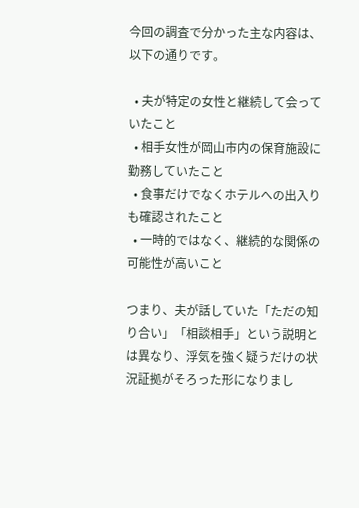今回の調査で分かった主な内容は、以下の通りです。

  • 夫が特定の女性と継続して会っていたこと
  • 相手女性が岡山市内の保育施設に勤務していたこと
  • 食事だけでなくホテルへの出入りも確認されたこと
  • 一時的ではなく、継続的な関係の可能性が高いこと

つまり、夫が話していた「ただの知り合い」「相談相手」という説明とは異なり、浮気を強く疑うだけの状況証拠がそろった形になりまし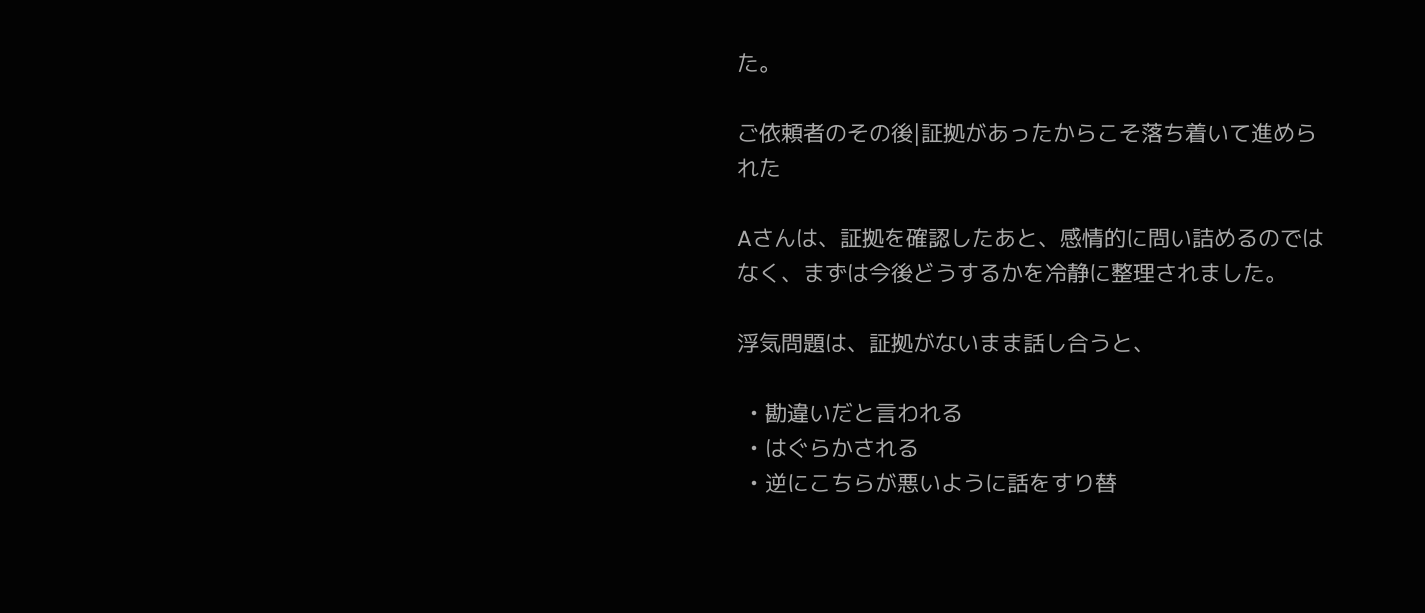た。

ご依頼者のその後|証拠があったからこそ落ち着いて進められた

Aさんは、証拠を確認したあと、感情的に問い詰めるのではなく、まずは今後どうするかを冷静に整理されました。

浮気問題は、証拠がないまま話し合うと、

  • 勘違いだと言われる
  • はぐらかされる
  • 逆にこちらが悪いように話をすり替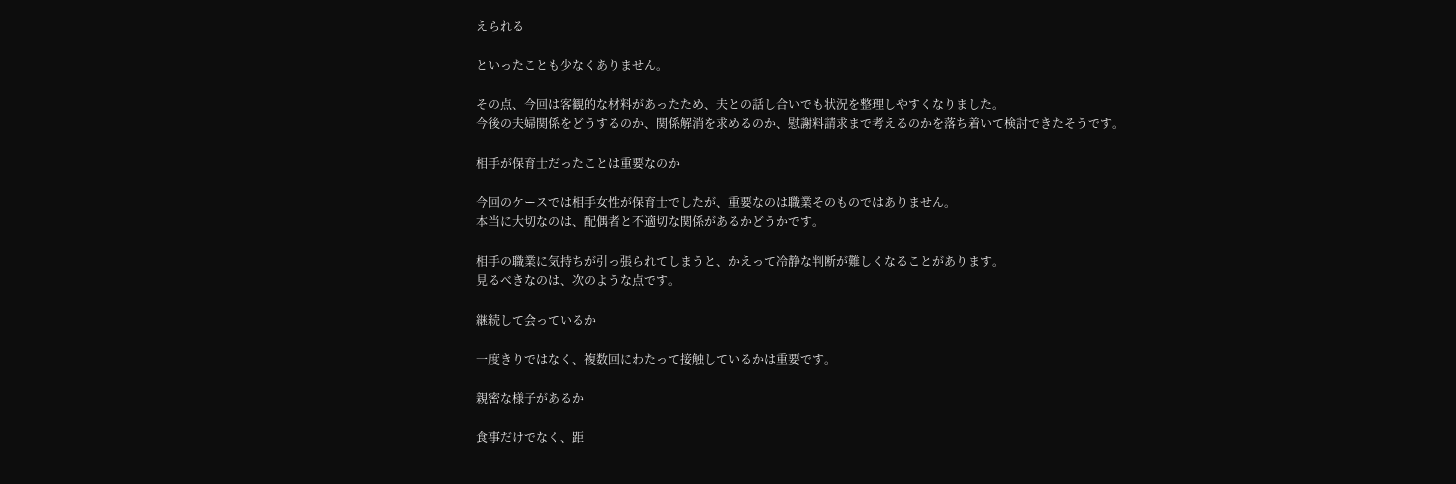えられる

といったことも少なくありません。

その点、今回は客観的な材料があったため、夫との話し合いでも状況を整理しやすくなりました。
今後の夫婦関係をどうするのか、関係解消を求めるのか、慰謝料請求まで考えるのかを落ち着いて検討できたそうです。

相手が保育士だったことは重要なのか

今回のケースでは相手女性が保育士でしたが、重要なのは職業そのものではありません。
本当に大切なのは、配偶者と不適切な関係があるかどうかです。

相手の職業に気持ちが引っ張られてしまうと、かえって冷静な判断が難しくなることがあります。
見るべきなのは、次のような点です。

継続して会っているか

一度きりではなく、複数回にわたって接触しているかは重要です。

親密な様子があるか

食事だけでなく、距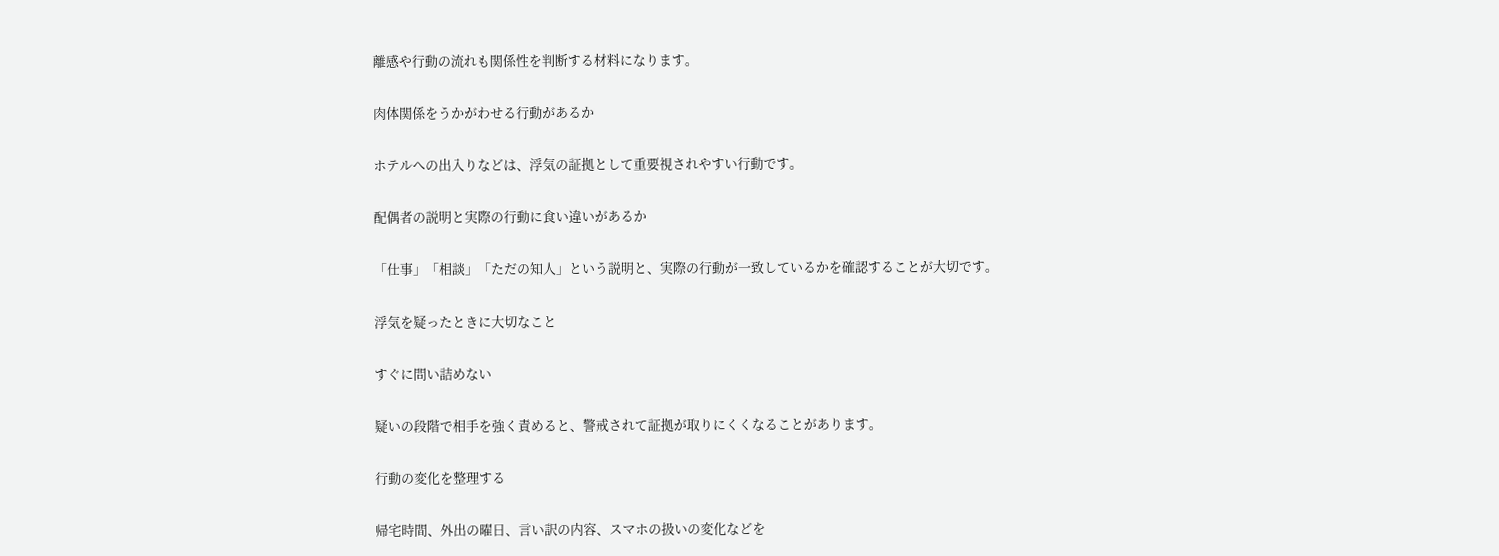離感や行動の流れも関係性を判断する材料になります。

肉体関係をうかがわせる行動があるか

ホテルへの出入りなどは、浮気の証拠として重要視されやすい行動です。

配偶者の説明と実際の行動に食い違いがあるか

「仕事」「相談」「ただの知人」という説明と、実際の行動が一致しているかを確認することが大切です。

浮気を疑ったときに大切なこと

すぐに問い詰めない

疑いの段階で相手を強く責めると、警戒されて証拠が取りにくくなることがあります。

行動の変化を整理する

帰宅時間、外出の曜日、言い訳の内容、スマホの扱いの変化などを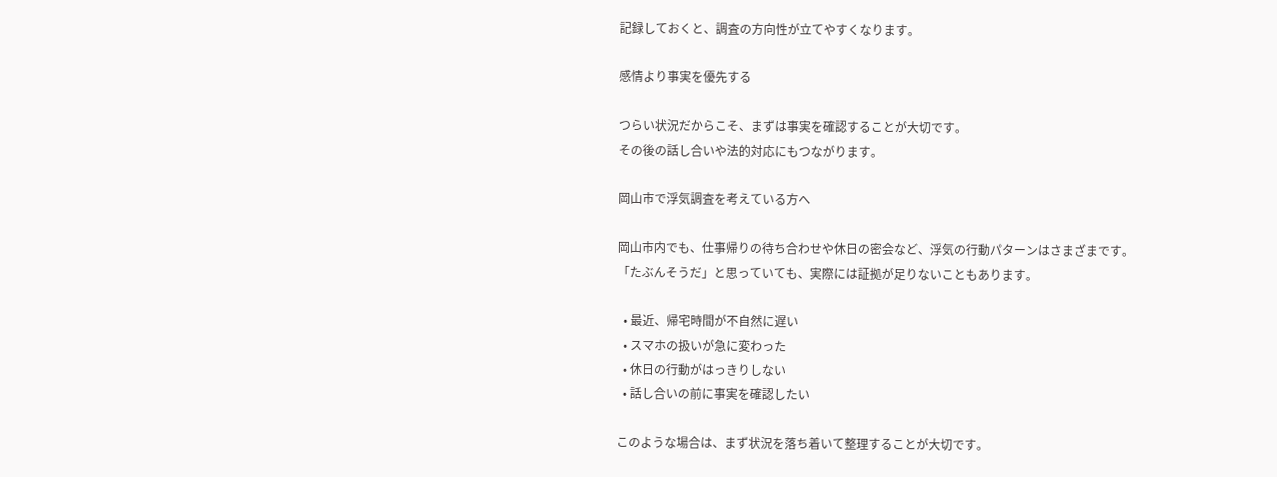記録しておくと、調査の方向性が立てやすくなります。

感情より事実を優先する

つらい状況だからこそ、まずは事実を確認することが大切です。
その後の話し合いや法的対応にもつながります。

岡山市で浮気調査を考えている方へ

岡山市内でも、仕事帰りの待ち合わせや休日の密会など、浮気の行動パターンはさまざまです。
「たぶんそうだ」と思っていても、実際には証拠が足りないこともあります。

  • 最近、帰宅時間が不自然に遅い
  • スマホの扱いが急に変わった
  • 休日の行動がはっきりしない
  • 話し合いの前に事実を確認したい

このような場合は、まず状況を落ち着いて整理することが大切です。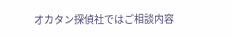オカタン探偵社ではご相談内容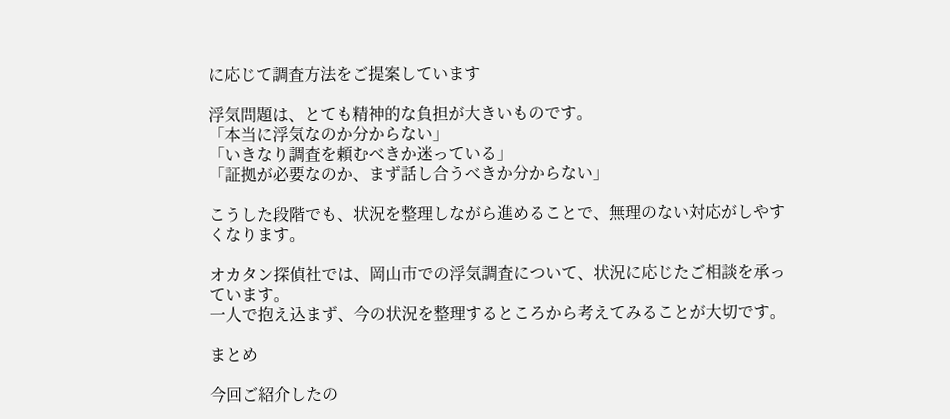に応じて調査方法をご提案しています

浮気問題は、とても精神的な負担が大きいものです。
「本当に浮気なのか分からない」
「いきなり調査を頼むべきか迷っている」
「証拠が必要なのか、まず話し合うべきか分からない」

こうした段階でも、状況を整理しながら進めることで、無理のない対応がしやすくなります。

オカタン探偵社では、岡山市での浮気調査について、状況に応じたご相談を承っています。
一人で抱え込まず、今の状況を整理するところから考えてみることが大切です。

まとめ

今回ご紹介したの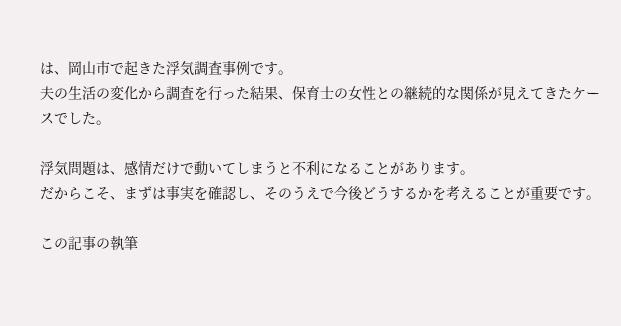は、岡山市で起きた浮気調査事例です。
夫の生活の変化から調査を行った結果、保育士の女性との継続的な関係が見えてきたケースでした。

浮気問題は、感情だけで動いてしまうと不利になることがあります。
だからこそ、まずは事実を確認し、そのうえで今後どうするかを考えることが重要です。

この記事の執筆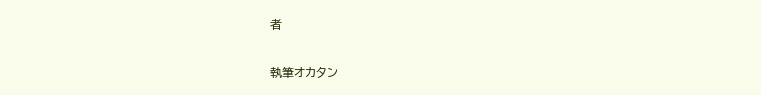者

執筆オカタン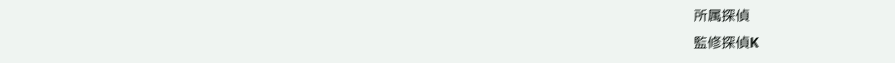所属探偵
監修探偵K